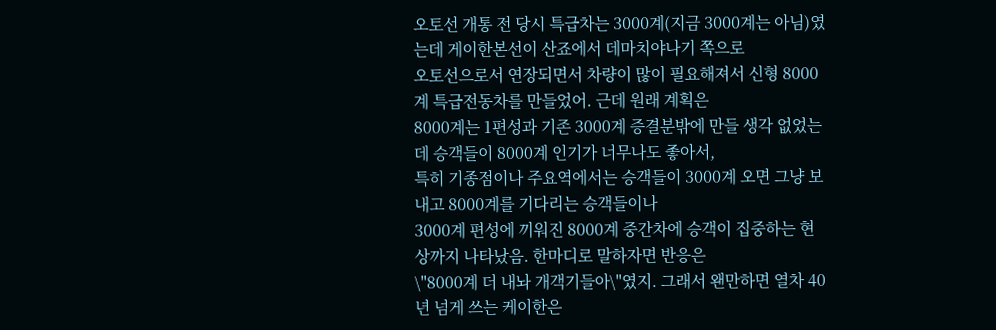오토선 개통 전 당시 특급차는 3000계(지금 3000계는 아님)였는데 게이한본선이 산죠에서 데마치야나기 쪽으로
오토선으로서 연장되면서 차량이 많이 필요해져서 신형 8000계 특급전동차를 만들었어. 근데 원래 계획은
8000계는 1편성과 기존 3000계 증결분밖에 만들 생각 없었는데 승객들이 8000계 인기가 너무나도 좋아서,
특히 기종점이나 주요역에서는 승객들이 3000계 오면 그냥 보내고 8000계를 기다리는 승객들이나
3000계 편성에 끼워진 8000계 중간차에 승객이 집중하는 현상까지 나타났음. 한마디로 말하자면 반응은
\"8000계 더 내놔 개객기들아\"였지. 그래서 왠만하면 열차 40년 넘게 쓰는 케이한은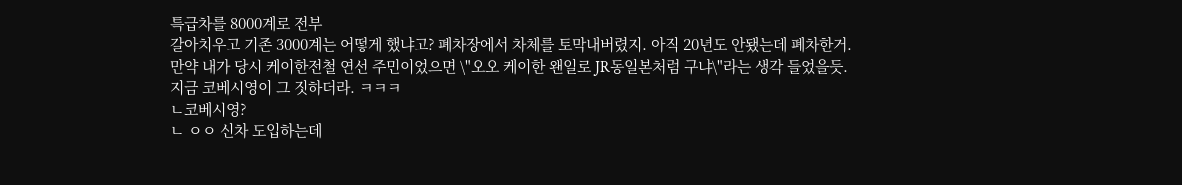특급차를 8000계로 전부
갈아치우고 기존 3000계는 어떻게 했냐고? 폐차장에서 차체를 토막내버렸지. 아직 20년도 안됐는데 폐차한거.
만약 내가 당시 케이한전철 연선 주민이었으면 \"오오 케이한 왠일로 JR동일본처럼 구냐\"라는 생각 들었을듯.
지금 코베시영이 그 짓하더라. ㅋㅋㅋ
ㄴ코베시영?
ㄴ ㅇㅇ 신차 도입하는데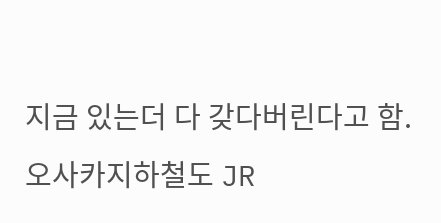지금 있는더 다 갖다버린다고 함.
오사카지하철도 JR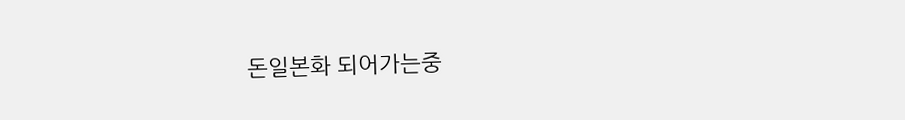돈일본화 되어가는중